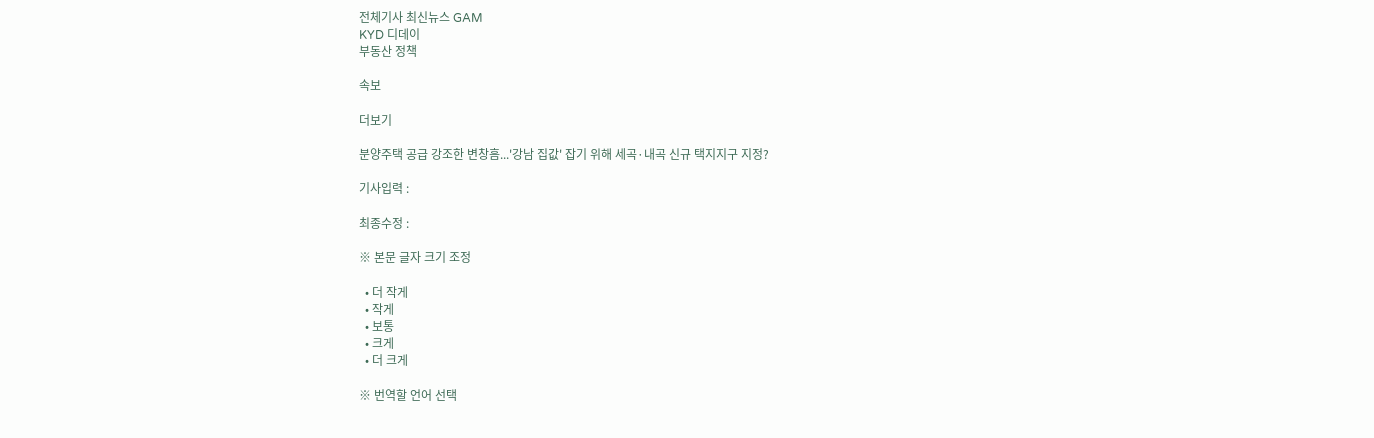전체기사 최신뉴스 GAM
KYD 디데이
부동산 정책

속보

더보기

분양주택 공급 강조한 변창흠...'강남 집값' 잡기 위해 세곡·내곡 신규 택지지구 지정?

기사입력 :

최종수정 :

※ 본문 글자 크기 조정

  • 더 작게
  • 작게
  • 보통
  • 크게
  • 더 크게

※ 번역할 언어 선택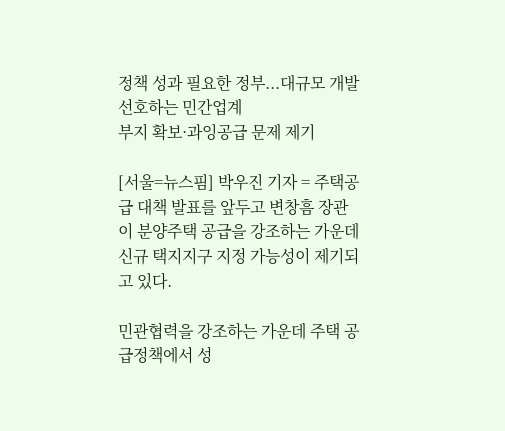정책 성과 필요한 정부...대규모 개발 선호하는 민간업계
부지 확보·과잉공급 문제 제기

[서울=뉴스핌] 박우진 기자 = 주택공급 대책 발표를 앞두고 변창흠 장관이 분양주택 공급을 강조하는 가운데 신규 택지지구 지정 가능성이 제기되고 있다.

민관협력을 강조하는 가운데 주택 공급정책에서 성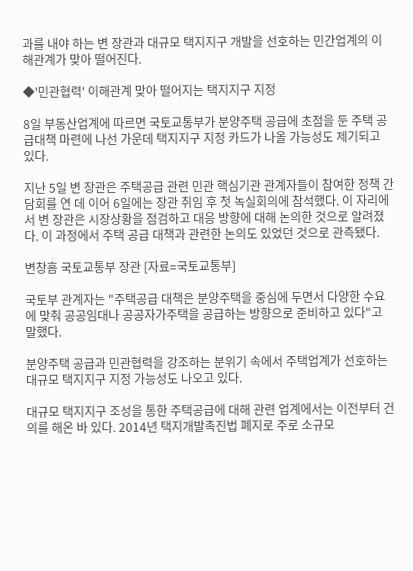과를 내야 하는 변 장관과 대규모 택지지구 개발을 선호하는 민간업계의 이해관계가 맞아 떨어진다.

◆'민관협력' 이해관계 맞아 떨어지는 택지지구 지정

8일 부동산업계에 따르면 국토교통부가 분양주택 공급에 초점을 둔 주택 공급대책 마련에 나선 가운데 택지지구 지정 카드가 나올 가능성도 제기되고 있다.

지난 5일 변 장관은 주택공급 관련 민관 핵심기관 관계자들이 참여한 정책 간담회를 연 데 이어 6일에는 장관 취임 후 첫 녹실회의에 참석했다. 이 자리에서 변 장관은 시장상황을 점검하고 대응 방향에 대해 논의한 것으로 알려졌다. 이 과정에서 주택 공급 대책과 관련한 논의도 있었던 것으로 관측됐다.

변창흠 국토교통부 장관 [자료=국토교통부]

국토부 관계자는 "주택공급 대책은 분양주택을 중심에 두면서 다양한 수요에 맞춰 공공임대나 공공자가주택을 공급하는 방향으로 준비하고 있다"고 말했다.

분양주택 공급과 민관협력을 강조하는 분위기 속에서 주택업계가 선호하는 대규모 택지지구 지정 가능성도 나오고 있다.

대규모 택지지구 조성을 통한 주택공급에 대해 관련 업계에서는 이전부터 건의를 해온 바 있다. 2014년 택지개발촉진법 폐지로 주로 소규모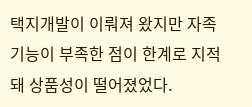택지개발이 이뤄져 왔지만 자족기능이 부족한 점이 한계로 지적돼 상품성이 떨어졌었다.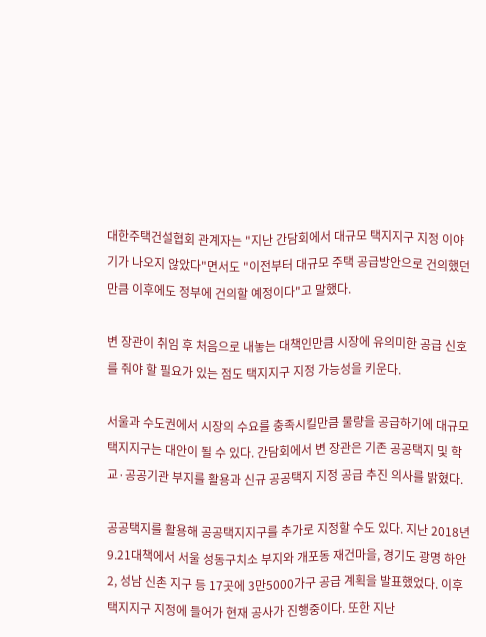대한주택건설협회 관계자는 "지난 간담회에서 대규모 택지지구 지정 이야기가 나오지 않았다"면서도 "이전부터 대규모 주택 공급방안으로 건의했던만큼 이후에도 정부에 건의할 예정이다"고 말했다.

변 장관이 취임 후 처음으로 내놓는 대책인만큼 시장에 유의미한 공급 신호를 줘야 할 필요가 있는 점도 택지지구 지정 가능성을 키운다.

서울과 수도권에서 시장의 수요를 충족시킬만큼 물량을 공급하기에 대규모 택지지구는 대안이 될 수 있다. 간담회에서 변 장관은 기존 공공택지 및 학교·공공기관 부지를 활용과 신규 공공택지 지정 공급 추진 의사를 밝혔다.

공공택지를 활용해 공공택지지구를 추가로 지정할 수도 있다. 지난 2018년 9.21대책에서 서울 성동구치소 부지와 개포동 재건마을, 경기도 광명 하안2, 성남 신촌 지구 등 17곳에 3만5000가구 공급 계획을 발표했었다. 이후 택지지구 지정에 들어가 현재 공사가 진행중이다. 또한 지난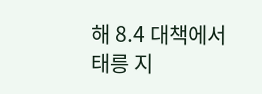해 8.4 대책에서 태릉 지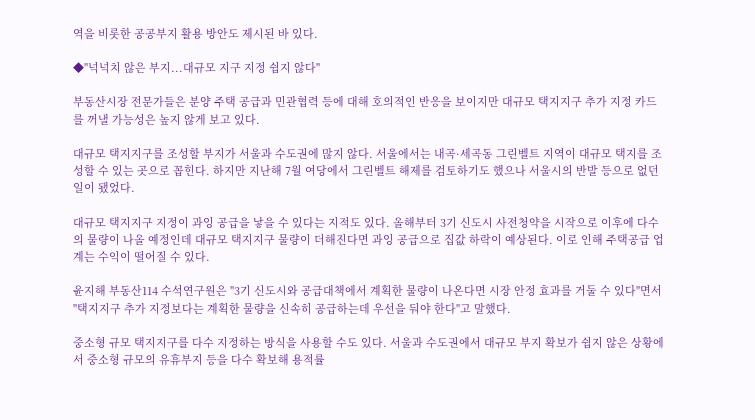역을 비롯한 공공부지 활용 방안도 제시된 바 있다.

◆"넉넉치 않은 부지...대규모 지구 지정 쉽지 않다"

부동산시장 전문가들은 분양 주택 공급과 민관협력 등에 대해 호의적인 반응을 보이지만 대규모 택지지구 추가 지정 카드를 꺼낼 가능성은 높지 않게 보고 있다.

대규모 택지지구를 조성할 부지가 서울과 수도권에 많지 않다. 서울에서는 내곡·세곡동 그린벨트 지역이 대규모 택지를 조성할 수 있는 곳으로 꼽힌다. 하지만 지난해 7월 여당에서 그린벨트 해제를 검토하기도 했으나 서울시의 반발 등으로 없던 일이 됐었다.

대규모 택지지구 지정이 과잉 공급을 낳을 수 있다는 지적도 있다. 올해부터 3기 신도시 사전청약을 시작으로 이후에 다수의 물량이 나올 예정인데 대규모 택지지구 물량이 더해진다면 과잉 공급으로 집값 하락이 예상된다. 이로 인해 주택공급 업계는 수익이 떨어질 수 있다.

윤지해 부동산114 수석연구원은 "3기 신도시와 공급대책에서 계획한 물량이 나온다면 시장 안정 효과를 거둘 수 있다"면서 "택지지구 추가 지정보다는 계획한 물량을 신속히 공급하는데 우선을 둬야 한다"고 말했다.

중소형 규모 택지지구를 다수 지정하는 방식을 사용할 수도 있다. 서울과 수도권에서 대규모 부지 확보가 쉽지 않은 상황에서 중소형 규모의 유휴부지 등을 다수 확보해 용적률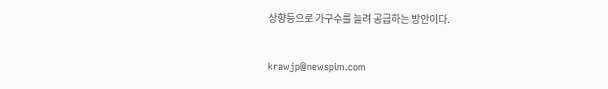상향등으로 가구수를 늘려 공급하는 방안이다.

krawjp@newspim.com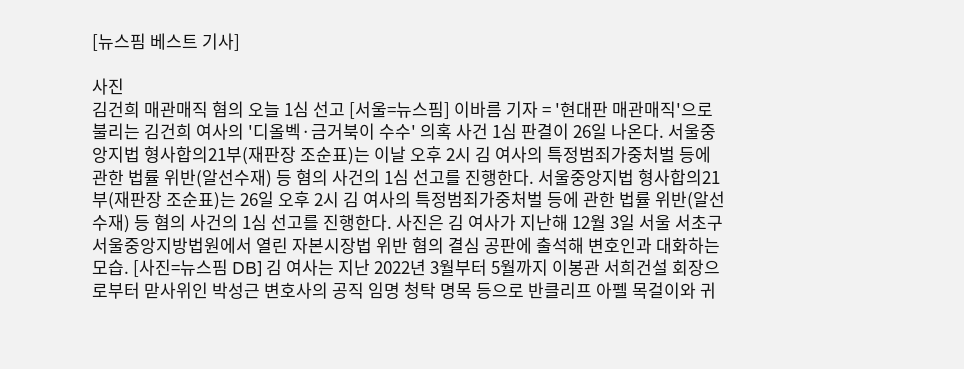[뉴스핌 베스트 기사]

사진
김건희 매관매직 혐의 오늘 1심 선고 [서울=뉴스핌] 이바름 기자 = '현대판 매관매직'으로 불리는 김건희 여사의 '디올벡·금거북이 수수' 의혹 사건 1심 판결이 26일 나온다. 서울중앙지법 형사합의21부(재판장 조순표)는 이날 오후 2시 김 여사의 특정범죄가중처벌 등에 관한 법률 위반(알선수재) 등 혐의 사건의 1심 선고를 진행한다. 서울중앙지법 형사합의21부(재판장 조순표)는 26일 오후 2시 김 여사의 특정범죄가중처벌 등에 관한 법률 위반(알선수재) 등 혐의 사건의 1심 선고를 진행한다. 사진은 김 여사가 지난해 12월 3일 서울 서초구 서울중앙지방법원에서 열린 자본시장법 위반 혐의 결심 공판에 출석해 변호인과 대화하는 모습. [사진=뉴스핌 DB] 김 여사는 지난 2022년 3월부터 5월까지 이봉관 서희건설 회장으로부터 맏사위인 박성근 변호사의 공직 임명 청탁 명목 등으로 반클리프 아펠 목걸이와 귀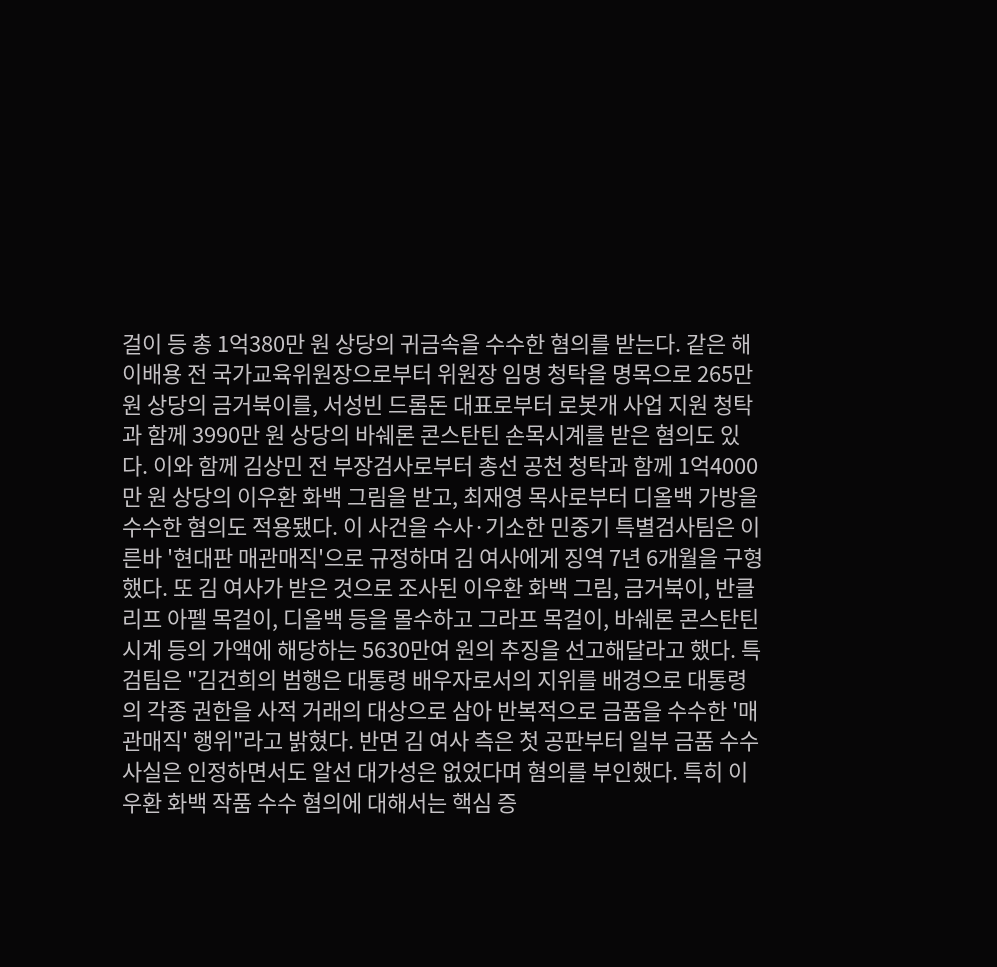걸이 등 총 1억380만 원 상당의 귀금속을 수수한 혐의를 받는다. 같은 해 이배용 전 국가교육위원장으로부터 위원장 임명 청탁을 명목으로 265만 원 상당의 금거북이를, 서성빈 드롬돈 대표로부터 로봇개 사업 지원 청탁과 함께 3990만 원 상당의 바쉐론 콘스탄틴 손목시계를 받은 혐의도 있다. 이와 함께 김상민 전 부장검사로부터 총선 공천 청탁과 함께 1억4000만 원 상당의 이우환 화백 그림을 받고, 최재영 목사로부터 디올백 가방을 수수한 혐의도 적용됐다. 이 사건을 수사·기소한 민중기 특별검사팀은 이른바 '현대판 매관매직'으로 규정하며 김 여사에게 징역 7년 6개월을 구형했다. 또 김 여사가 받은 것으로 조사된 이우환 화백 그림, 금거북이, 반클리프 아펠 목걸이, 디올백 등을 몰수하고 그라프 목걸이, 바쉐론 콘스탄틴 시계 등의 가액에 해당하는 5630만여 원의 추징을 선고해달라고 했다. 특검팀은 "김건희의 범행은 대통령 배우자로서의 지위를 배경으로 대통령의 각종 권한을 사적 거래의 대상으로 삼아 반복적으로 금품을 수수한 '매관매직' 행위"라고 밝혔다. 반면 김 여사 측은 첫 공판부터 일부 금품 수수 사실은 인정하면서도 알선 대가성은 없었다며 혐의를 부인했다. 특히 이우환 화백 작품 수수 혐의에 대해서는 핵심 증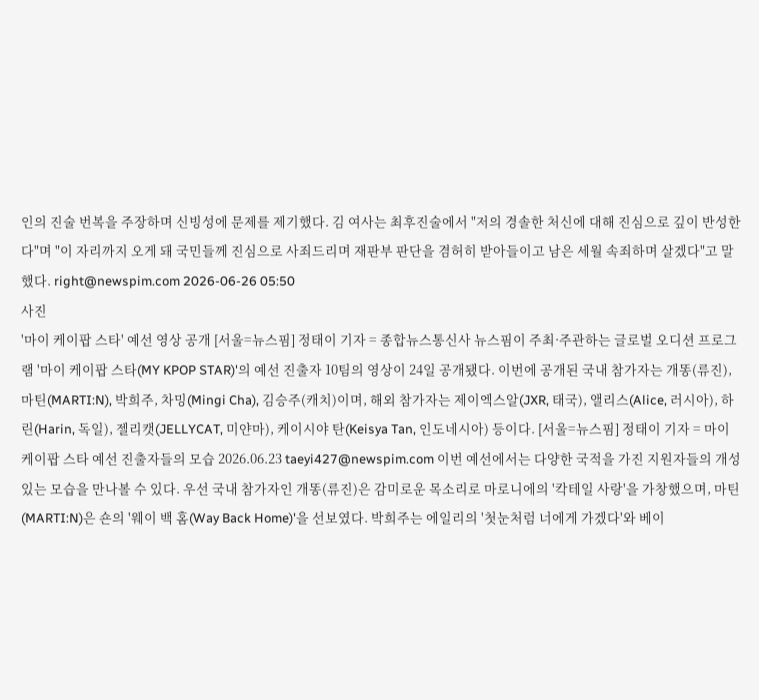인의 진술 번복을 주장하며 신빙성에 문제를 제기했다. 김 여사는 최후진술에서 "저의 경솔한 처신에 대해 진심으로 깊이 반성한다"며 "이 자리까지 오게 돼 국민들께 진심으로 사죄드리며 재판부 판단을 겸허히 받아들이고 남은 세월 속죄하며 살겠다"고 말했다. right@newspim.com 2026-06-26 05:50
사진
'마이 케이팝 스타' 예선 영상 공개 [서울=뉴스핌] 정태이 기자 = 종합뉴스통신사 뉴스핌이 주최·주관하는 글로벌 오디션 프로그램 '마이 케이팝 스타(MY KPOP STAR)'의 예선 진출자 10팀의 영상이 24일 공개됐다. 이번에 공개된 국내 참가자는 개똥(류진), 마틴(MARTI:N), 박희주, 차밍(Mingi Cha), 김승주(캐치)이며, 해외 참가자는 제이엑스알(JXR, 태국), 앨리스(Alice, 러시아), 하린(Harin, 독일), 젤리캣(JELLYCAT, 미얀마), 케이시야 탄(Keisya Tan, 인도네시아) 등이다. [서울=뉴스핌] 정태이 기자 = 마이 케이팝 스타 예선 진출자들의 모습 2026.06.23 taeyi427@newspim.com 이번 예선에서는 다양한 국적을 가진 지원자들의 개성 있는 모습을 만나볼 수 있다. 우선 국내 참가자인 개똥(류진)은 감미로운 목소리로 마로니에의 '칵테일 사랑'을 가창했으며, 마틴(MARTI:N)은 숀의 '웨이 백 홈(Way Back Home)'을 선보였다. 박희주는 에일리의 '첫눈처럼 너에게 가겠다'와 베이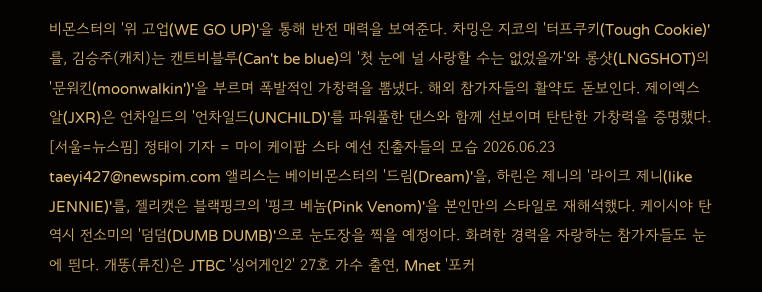비몬스터의 '위 고업(WE GO UP)'을 통해 반전 매력을 보여준다. 차밍은 지코의 '터프쿠키(Tough Cookie)'를, 김승주(캐치)는 캔트비블루(Can't be blue)의 '첫 눈에 널 사랑할 수는 없었을까'와 롱샷(LNGSHOT)의 '문워킨(moonwalkin')'을 부르며 폭발적인 가창력을 뽐냈다. 해외 참가자들의 활약도 돋보인다. 제이엑스알(JXR)은 언차일드의 '언차일드(UNCHILD)'를 파워풀한 댄스와 함께 선보이며 탄탄한 가창력을 증명했다. [서울=뉴스핌] 정태이 기자 = 마이 케이팝 스타 예선 진출자들의 모습 2026.06.23 taeyi427@newspim.com 앨리스는 베이비몬스터의 '드림(Dream)'을, 하린은 제니의 '라이크 제니(like JENNIE)'를, 젤리캣은 블랙핑크의 '핑크 베놈(Pink Venom)'을 본인만의 스타일로 재해석했다. 케이시야 탄 역시 전소미의 '덤덤(DUMB DUMB)'으로 눈도장을 찍을 예정이다. 화려한 경력을 자랑하는 참가자들도 눈에 띈다. 개똥(류진)은 JTBC '싱어게인2' 27호 가수 출연, Mnet '포커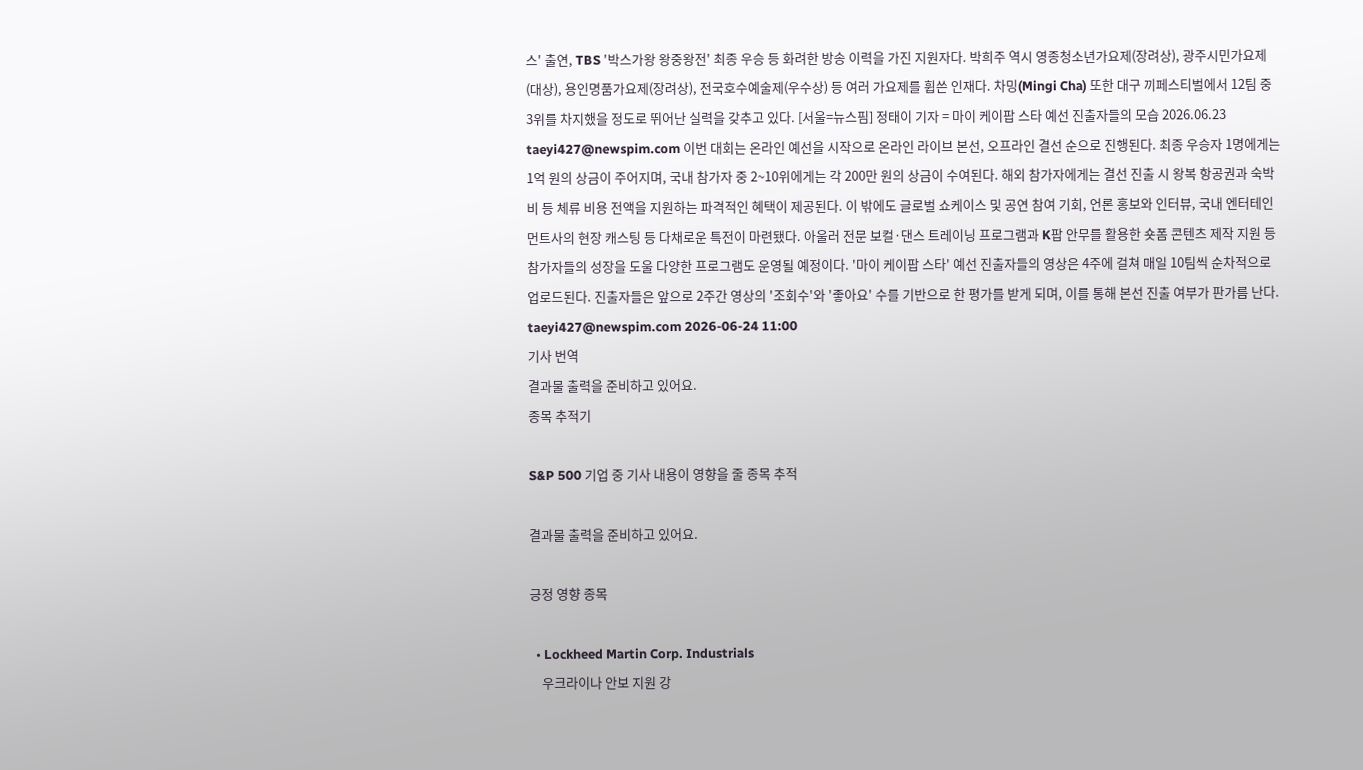스' 출연, TBS '박스가왕 왕중왕전' 최종 우승 등 화려한 방송 이력을 가진 지원자다. 박희주 역시 영종청소년가요제(장려상), 광주시민가요제(대상), 용인명품가요제(장려상), 전국호수예술제(우수상) 등 여러 가요제를 휩쓴 인재다. 차밍(Mingi Cha) 또한 대구 끼페스티벌에서 12팀 중 3위를 차지했을 정도로 뛰어난 실력을 갖추고 있다. [서울=뉴스핌] 정태이 기자 = 마이 케이팝 스타 예선 진출자들의 모습 2026.06.23 taeyi427@newspim.com 이번 대회는 온라인 예선을 시작으로 온라인 라이브 본선, 오프라인 결선 순으로 진행된다. 최종 우승자 1명에게는 1억 원의 상금이 주어지며, 국내 참가자 중 2~10위에게는 각 200만 원의 상금이 수여된다. 해외 참가자에게는 결선 진출 시 왕복 항공권과 숙박비 등 체류 비용 전액을 지원하는 파격적인 혜택이 제공된다. 이 밖에도 글로벌 쇼케이스 및 공연 참여 기회, 언론 홍보와 인터뷰, 국내 엔터테인먼트사의 현장 캐스팅 등 다채로운 특전이 마련됐다. 아울러 전문 보컬·댄스 트레이닝 프로그램과 K팝 안무를 활용한 숏폼 콘텐츠 제작 지원 등 참가자들의 성장을 도울 다양한 프로그램도 운영될 예정이다. '마이 케이팝 스타' 예선 진출자들의 영상은 4주에 걸쳐 매일 10팀씩 순차적으로 업로드된다. 진출자들은 앞으로 2주간 영상의 '조회수'와 '좋아요' 수를 기반으로 한 평가를 받게 되며, 이를 통해 본선 진출 여부가 판가름 난다. taeyi427@newspim.com 2026-06-24 11:00
기사 번역
결과물 출력을 준비하고 있어요.
종목 추적기

S&P 500 기업 중 기사 내용이 영향을 줄 종목 추적

결과물 출력을 준비하고 있어요.

긍정 영향 종목

  • Lockheed Martin Corp. Industrials
    우크라이나 안보 지원 강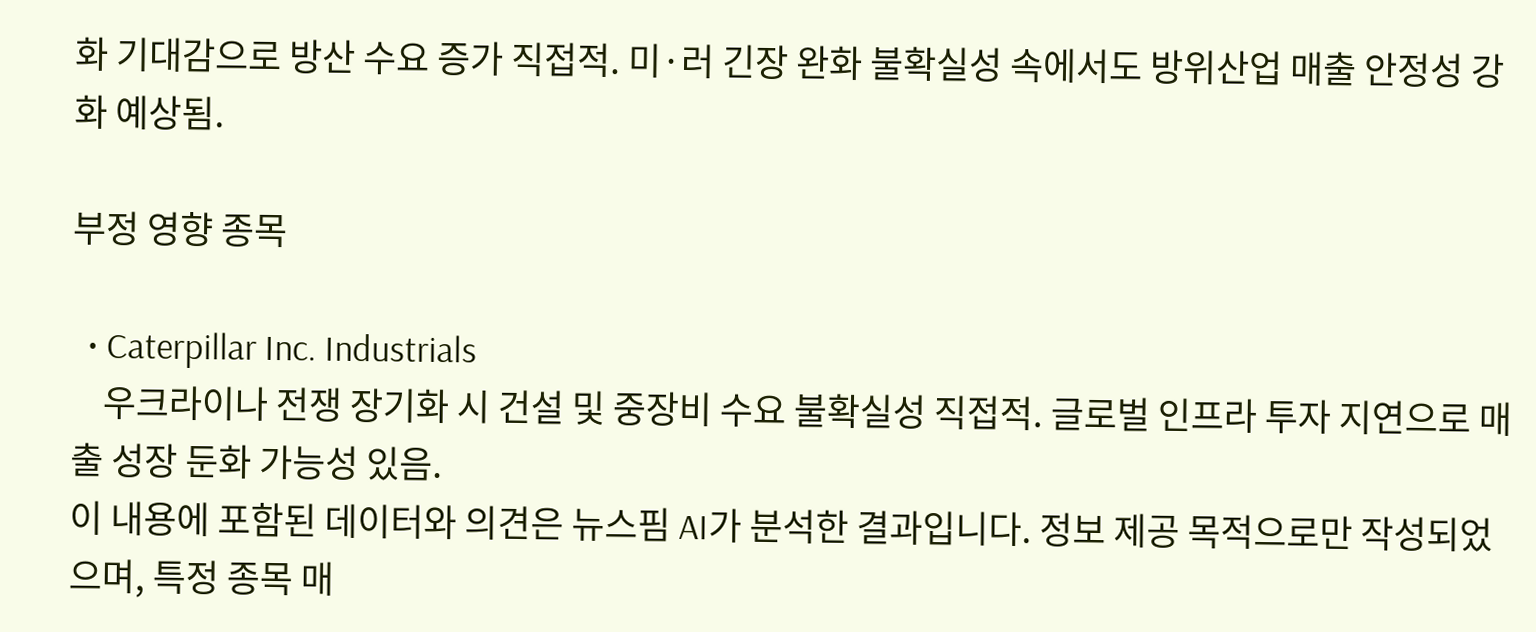화 기대감으로 방산 수요 증가 직접적. 미·러 긴장 완화 불확실성 속에서도 방위산업 매출 안정성 강화 예상됨.

부정 영향 종목

  • Caterpillar Inc. Industrials
    우크라이나 전쟁 장기화 시 건설 및 중장비 수요 불확실성 직접적. 글로벌 인프라 투자 지연으로 매출 성장 둔화 가능성 있음.
이 내용에 포함된 데이터와 의견은 뉴스핌 AI가 분석한 결과입니다. 정보 제공 목적으로만 작성되었으며, 특정 종목 매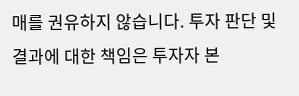매를 권유하지 않습니다. 투자 판단 및 결과에 대한 책임은 투자자 본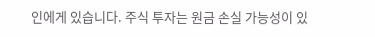인에게 있습니다. 주식 투자는 원금 손실 가능성이 있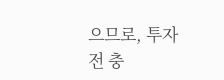으므로, 투자 전 충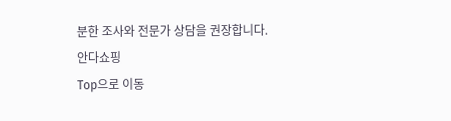분한 조사와 전문가 상담을 권장합니다.
안다쇼핑
Top으로 이동